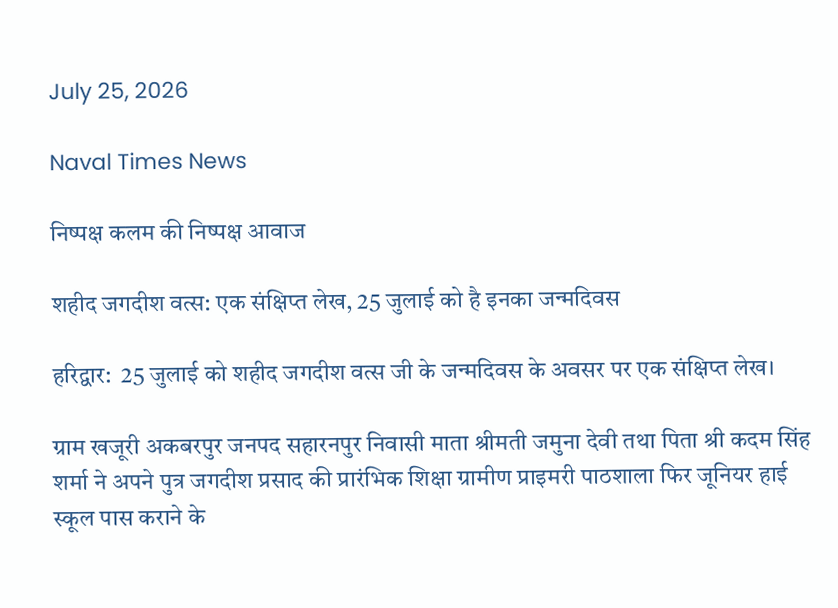July 25, 2026

Naval Times News

निष्पक्ष कलम की निष्पक्ष आवाज

शहीद जगदीश वत्स: एक संक्षिप्त लेख, 25 जुलाई को है इनका जन्मदिवस

हरिद्वार:  25 जुलाई को शहीद जगदीश वत्स जी के जन्मदिवस के अवसर पर एक संक्षिप्त लेख।

ग्राम खजूरी अकबरपुर जनपद सहारनपुर निवासी माता श्रीमती जमुना देवी तथा पिता श्री कदम सिंह शर्मा ने अपने पुत्र जगदीश प्रसाद की प्रारंभिक शिक्षा ग्रामीण प्राइमरी पाठशाला फिर जूनियर हाई स्कूल पास कराने के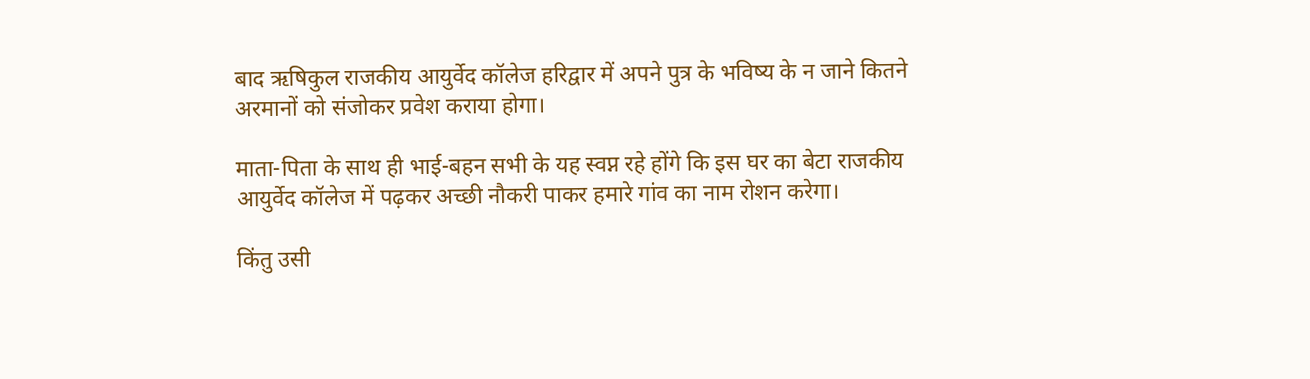बाद ऋषिकुल राजकीय आयुर्वेद कॉलेज हरिद्वार में अपने पुत्र के भविष्य के न जाने कितने अरमानों को संजोकर प्रवेश कराया होगा।

माता-पिता के साथ ही भाई-बहन सभी के यह स्वप्न रहे होंगे कि इस घर का बेटा राजकीय आयुर्वेद कॉलेज में पढ़कर अच्छी नौकरी पाकर हमारे गांव का नाम रोशन करेगा।

किंतु उसी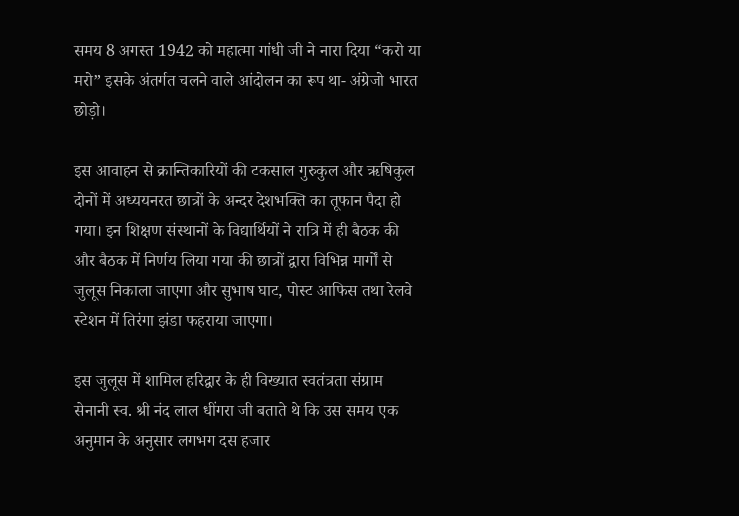समय 8 अगस्त 1942 को महात्मा गांधी जी ने नारा दिया “करो या मरो” इसके अंतर्गत चलने वाले आंदोलन का रूप था- अंग्रेजो भारत छोड़ो।

इस आवाहन से क्रान्तिकारियों की टकसाल गुरुकुल और ऋषिकुल दोनों में अध्ययनरत छात्रों के अन्दर देशभक्ति का तूफान पैदा हो गया। इन शिक्षण संस्थानों के विद्यार्थियों ने रात्रि में ही बैठक की और बैठक में निर्णय लिया गया की छात्रों द्वारा विभिन्न मार्गों से जुलूस निकाला जाएगा और सुभाष घाट, पोस्ट आफिस तथा रेलवे स्टेशन में तिरंगा झंडा फहराया जाएगा।

इस जुलूस में शामिल हरिद्वार के ही विख्यात स्वतंत्रता संग्राम सेनानी स्व. श्री नंद लाल धींगरा जी बताते थे कि उस समय एक अनुमान के अनुसार लगभग दस हजार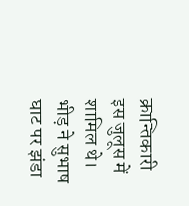क्रान्तिकारी इस जुलूस में शामिल थे। भीड़ ने सुभाष घाट पर झंडा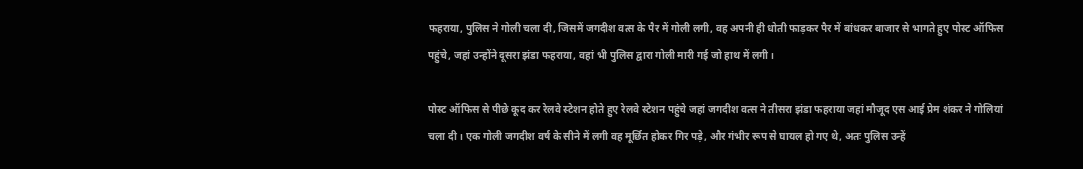फहराया, पुलिस ने गोली चला दी, जिसमें जगदीश वत्स के पैर में गोली लगी, वह अपनी ही धोती फाड़कर पैर में बांधकर बाजार से भागते हुए पोस्ट ऑफिस पहुंचे, जहां उन्होंने दूसरा झंडा फहराया, वहां भी पुलिस द्वारा गोली मारी गई जो हाथ में लगी।

पोस्ट ऑफिस से पीछे कूद कर रेलवे स्टेशन होते हुए रेलवे स्टेशन पहुंचे जहां जगदीश वत्स ने तीसरा झंडा फहराया जहां मौजूद एस आई प्रेम शंकर ने गोलियां चला दी। एक गोली जगदीश वर्ष के सीने में लगी वह मूर्छित होकर गिर पड़े, और गंभीर रूप से घायल हो गए थे, अतः पुलिस उन्हें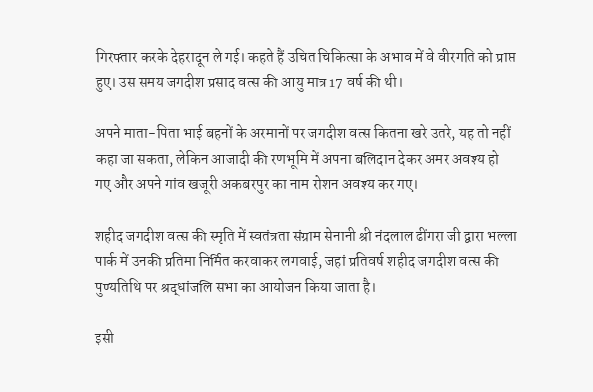गिरफ्तार करके देहरादून ले गई। कहते हैं उचित चिकित्सा के अभाव में वे वीरगति को प्राप्त हुए। उस समय जगदीश प्रसाद वत्स की आयु मात्र 17 वर्ष की थी।

अपने माता-पिता भाई बहनों के अरमानों पर जगदीश वत्स कितना खरे उतरे, यह तो नहीं कहा जा सकता, लेकिन आजादी की रणभूमि में अपना बलिदान देकर अमर अवश्य हो गए और अपने गांव खजूरी अकबरपुर का नाम रोशन अवश्य कर गए।

शहीद जगदीश वत्स की स्मृति में स्वतंत्रता संग्राम सेनानी श्री नंदलाल ढींगरा जी द्वारा भल्ला पार्क में उनकी प्रतिमा निर्मित करवाकर लगवाई, जहां प्रतिवर्ष शहीद जगदीश वत्स की पुण्यतिथि पर श्रद्धांजलि सभा का आयोजन किया जाता है।

इसी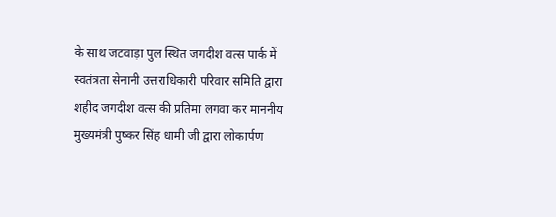के साथ जटवाड़ा पुल स्थित जगदीश वत्स पार्क में स्वतंत्रता सेनानी उत्तराधिकारी परिवार समिति द्वारा शहीद जगदीश वत्स की प्रतिमा लगवा कर माननीय मुख्यमंत्री पुष्कर सिंह धामी जी द्वारा लोकार्पण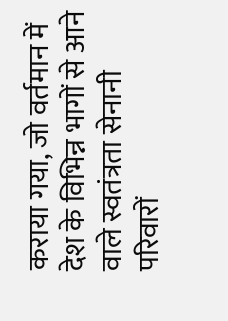कराया गया, जो वर्तमान में देश के विभिन्न भागों से आने वाले स्वतंत्रता सेनानी परिवारों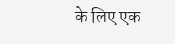के लिए एक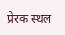प्रेरक स्थल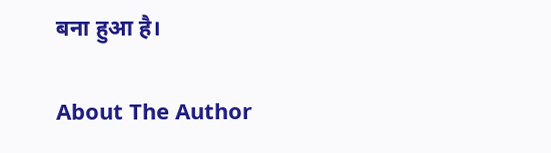बना हुआ है।

About The Author